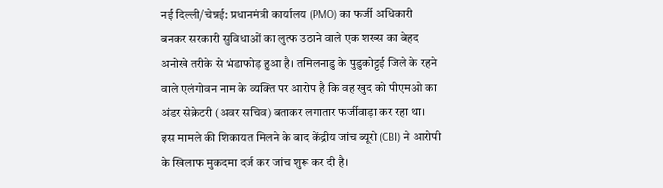नई दिल्ली/चेन्नई: प्रधानमंत्री कार्यालय (PMO) का फर्जी अधिकारी बनकर सरकारी सुविधाओं का लुत्फ उठाने वाले एक शख्स का बेहद अनोखे तरीके से भंडाफोड़ हुआ है। तमिलनाडु के पुडुकोट्टई जिले के रहने वाले एलंगोवन नाम के व्यक्ति पर आरोप है कि वह खुद को पीएमओ का अंडर सेक्रेटरी (अवर सचिव) बताकर लगातार फर्जीवाड़ा कर रहा था। इस मामले की शिकायत मिलने के बाद केंद्रीय जांच ब्यूरो (CBI) ने आरोपी के खिलाफ मुकदमा दर्ज कर जांच शुरू कर दी है।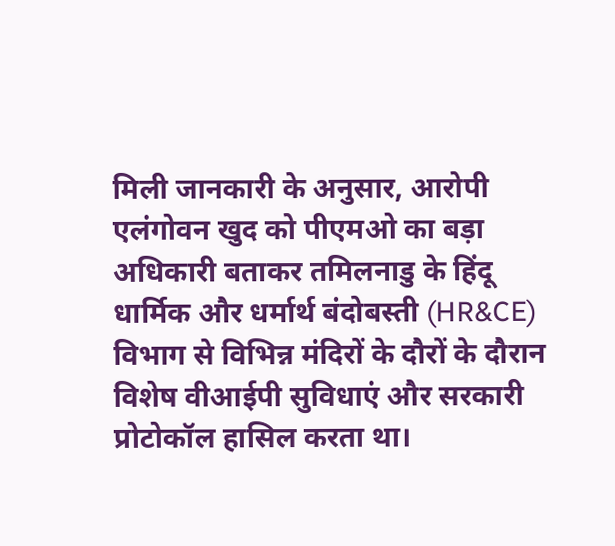मिली जानकारी के अनुसार, आरोपी एलंगोवन खुद को पीएमओ का बड़ा अधिकारी बताकर तमिलनाडु के हिंदू धार्मिक और धर्मार्थ बंदोबस्ती (HR&CE) विभाग से विभिन्न मंदिरों के दौरों के दौरान विशेष वीआईपी सुविधाएं और सरकारी प्रोटोकॉल हासिल करता था।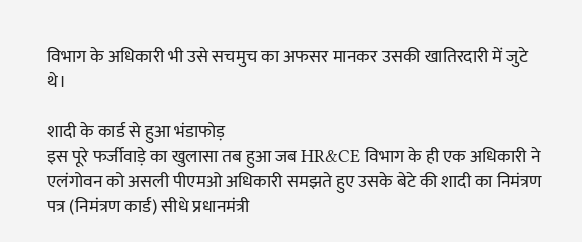विभाग के अधिकारी भी उसे सचमुच का अफसर मानकर उसकी खातिरदारी में जुटे थे।

शादी के कार्ड से हुआ भंडाफोड़
इस पूरे फर्जीवाड़े का खुलासा तब हुआ जब HR&CE विभाग के ही एक अधिकारी ने एलंगोवन को असली पीएमओ अधिकारी समझते हुए उसके बेटे की शादी का निमंत्रण पत्र (निमंत्रण कार्ड) सीधे प्रधानमंत्री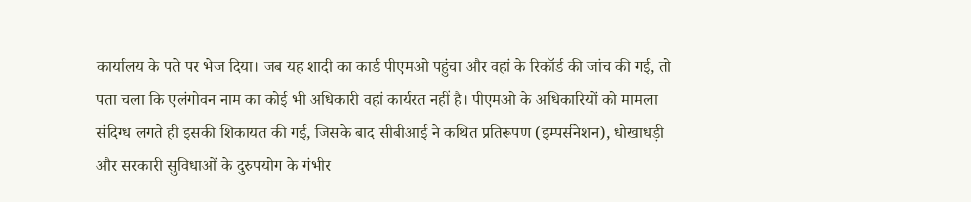कार्यालय के पते पर भेज दिया। जब यह शादी का कार्ड पीएमओ पहुंचा और वहां के रिकॉर्ड की जांच की गई, तो पता चला कि एलंगोवन नाम का कोई भी अधिकारी वहां कार्यरत नहीं है। पीएमओ के अधिकारियों को मामला संदिग्ध लगते ही इसकी शिकायत की गई, जिसके बाद सीबीआई ने कथित प्रतिरूपण (इम्पर्सनेशन), धोखाधड़ी और सरकारी सुविधाओं के दुरुपयोग के गंभीर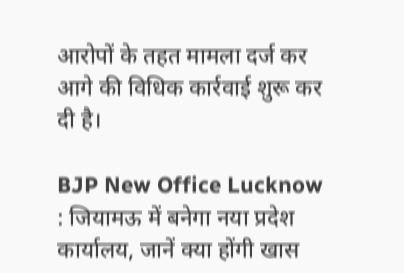आरोपों के तहत मामला दर्ज कर आगे की विधिक कार्रवाई शुरू कर दी है।

BJP New Office Lucknow : जियामऊ में बनेगा नया प्रदेश कार्यालय, जानें क्या होंगी खास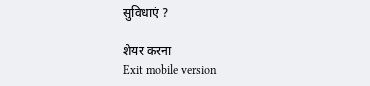सुविधाएं ?

शेयर करना
Exit mobile version